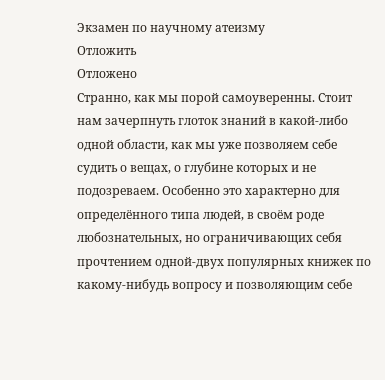Экзамен по научному атеизму
Отложить
Отложено
Странно, как мы порой самоуверенны. Стоит нам зачерпнуть глоток знаний в какой-либо одной области, как мы уже позволяем себе судить о вещах, о глубине которых и не подозреваем. Особенно это характерно для определённого типа людей, в своём роде любознательных, но ограничивающих себя прочтением одной-двух популярных книжек по какому-нибудь вопросу и позволяющим себе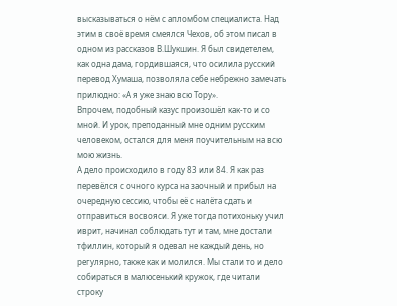высказываться о нём с апломбом специалиста. Над этим в своё время смеялся Чехов, об этом писал в одном из рассказов В.Шукшин. Я был свидетелем, как одна дама, гордившаяся, что осилила русский перевод Хумаша, позволяла себе небрежно замечать прилюдно: «А я уже знаю всю Тору».
Впрочем, подобный казус произошёл как-то и со мной. И урок, преподанный мне одним русским человеком, остался для меня поучительным на всю мою жизнь.
А дело происходило в году 83 или 84. Я как раз перевёлся с очного курса на заочный и прибыл на очередную сессию, чтобы её с налёта сдать и отправиться восвояси. Я уже тогда потихоньку учил иврит, начинал соблюдать тут и там, мне достали тфиллин, который я одевал не каждый день, но регулярно, также как и молился. Мы стали то и дело собираться в малюсенький кружок, где читали строку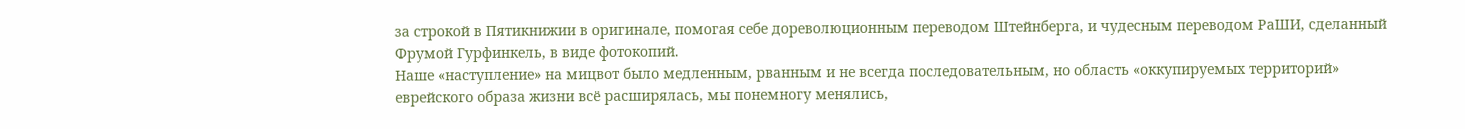за строкой в Пятикнижии в оригинале, помогая себе дореволюционным переводом Штейнберга, и чудесным переводом РаШИ, сделанный Фрумой Гурфинкель, в виде фотокопий.
Наше «наступление» на мицвот было медленным, рванным и не всегда последовательным, но область «оккупируемых территорий» еврейского образа жизни всё расширялась, мы понемногу менялись,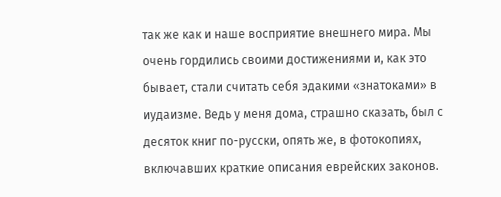так же как и наше восприятие внешнего мира. Мы очень гордились своими достижениями и, как это бывает, стали считать себя эдакими «знатоками» в иудаизме. Ведь у меня дома, страшно сказать, был с десяток книг по-русски, опять же, в фотокопиях, включавших краткие описания еврейских законов.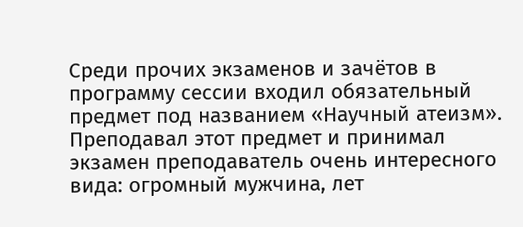Среди прочих экзаменов и зачётов в программу сессии входил обязательный предмет под названием «Научный атеизм». Преподавал этот предмет и принимал экзамен преподаватель очень интересного вида: огромный мужчина, лет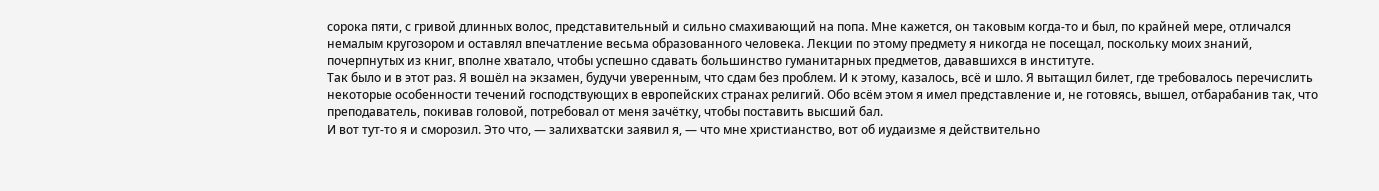сорока пяти, с гривой длинных волос, представительный и сильно смахивающий на попа. Мне кажется, он таковым когда-то и был, по крайней мере, отличался немалым кругозором и оставлял впечатление весьма образованного человека. Лекции по этому предмету я никогда не посещал, поскольку моих знаний, почерпнутых из книг, вполне хватало, чтобы успешно сдавать большинство гуманитарных предметов, дававшихся в институте.
Так было и в этот раз. Я вошёл на экзамен, будучи уверенным, что сдам без проблем. И к этому, казалось, всё и шло. Я вытащил билет, где требовалось перечислить некоторые особенности течений господствующих в европейских странах религий. Обо всём этом я имел представление и, не готовясь, вышел, отбарабанив так, что преподаватель, покивав головой, потребовал от меня зачётку, чтобы поставить высший бал.
И вот тут-то я и сморозил. Это что, — залихватски заявил я, — что мне христианство, вот об иудаизме я действительно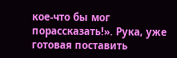кое-что бы мог порассказать!». Рука, уже готовая поставить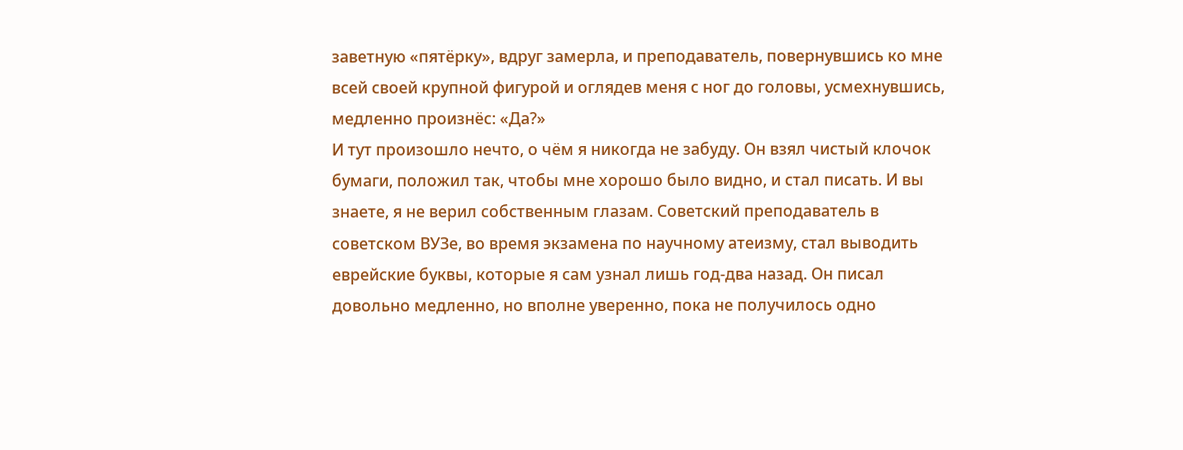заветную «пятёрку», вдруг замерла, и преподаватель, повернувшись ко мне всей своей крупной фигурой и оглядев меня с ног до головы, усмехнувшись, медленно произнёс: «Да?»
И тут произошло нечто, о чём я никогда не забуду. Он взял чистый клочок бумаги, положил так, чтобы мне хорошо было видно, и стал писать. И вы знаете, я не верил собственным глазам. Советский преподаватель в советском ВУЗе, во время экзамена по научному атеизму, стал выводить еврейские буквы, которые я сам узнал лишь год-два назад. Он писал довольно медленно, но вполне уверенно, пока не получилось одно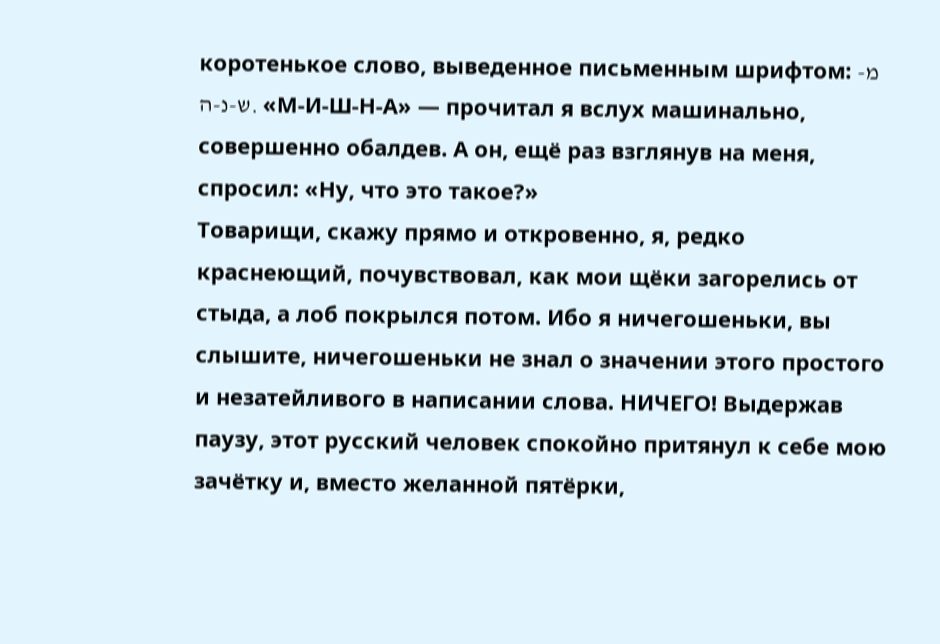коротенькое слово, выведенное письменным шрифтом: מ-ש-נ-ה. «М-И-Ш-Н-А» — прочитал я вслух машинально, совершенно обалдев. А он, ещё раз взглянув на меня, спросил: «Ну, что это такое?»
Товарищи, скажу прямо и откровенно, я, редко краснеющий, почувствовал, как мои щёки загорелись от стыда, а лоб покрылся потом. Ибо я ничегошеньки, вы слышите, ничегошеньки не знал о значении этого простого и незатейливого в написании слова. НИЧЕГО! Выдержав паузу, этот русский человек спокойно притянул к себе мою зачётку и, вместо желанной пятёрки,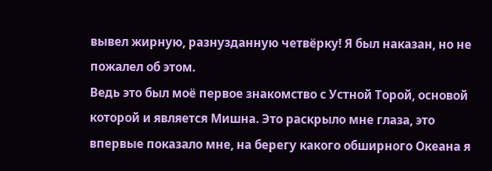вывел жирную, разнузданную четвёрку! Я был наказан, но не пожалел об этом.
Ведь это был моё первое знакомство с Устной Торой, основой которой и является Мишна. Это раскрыло мне глаза, это впервые показало мне, на берегу какого обширного Океана я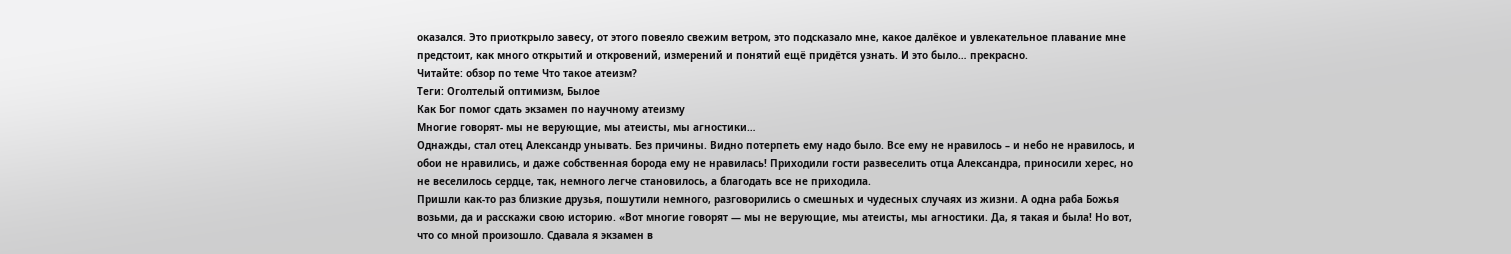оказался. Это приоткрыло завесу, от этого повеяло свежим ветром, это подсказало мне, какое далёкое и увлекательное плавание мне предстоит, как много открытий и откровений, измерений и понятий ещё придётся узнать. И это было… прекрасно.
Читайте: обзор по теме Что такое атеизм?
Теги: Оголтелый оптимизм, Былое
Как Бог помог сдать экзамен по научному атеизму
Многие говорят- мы не верующие, мы атеисты, мы агностики…
Однажды, стал отец Александр унывать. Без причины. Видно потерпеть ему надо было. Все ему не нравилось – и небо не нравилось, и обои не нравились, и даже собственная борода ему не нравилась! Приходили гости развеселить отца Александра, приносили херес, но не веселилось сердце, так, немного легче становилось, а благодать все не приходила.
Пришли как-то раз близкие друзья, пошутили немного, разговорились о смешных и чудесных случаях из жизни. А одна раба Божья возьми, да и расскажи свою историю. «Вот многие говорят — мы не верующие, мы атеисты, мы агностики. Да, я такая и была! Но вот, что со мной произошло. Сдавала я экзамен в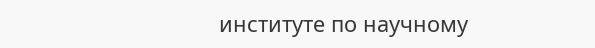институте по научному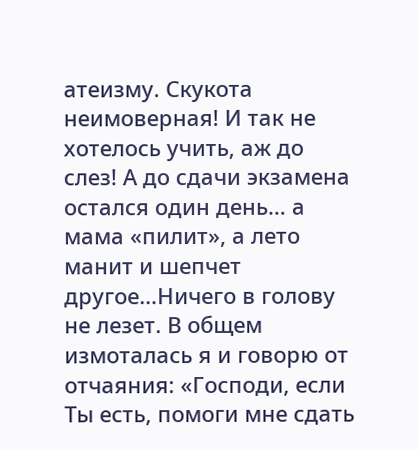атеизму. Скукота неимоверная! И так не хотелось учить, аж до слез! А до сдачи экзамена остался один день… а мама «пилит», а лето манит и шепчет другое…Ничего в голову не лезет. В общем измоталась я и говорю от отчаяния: «Господи, если Ты есть, помоги мне сдать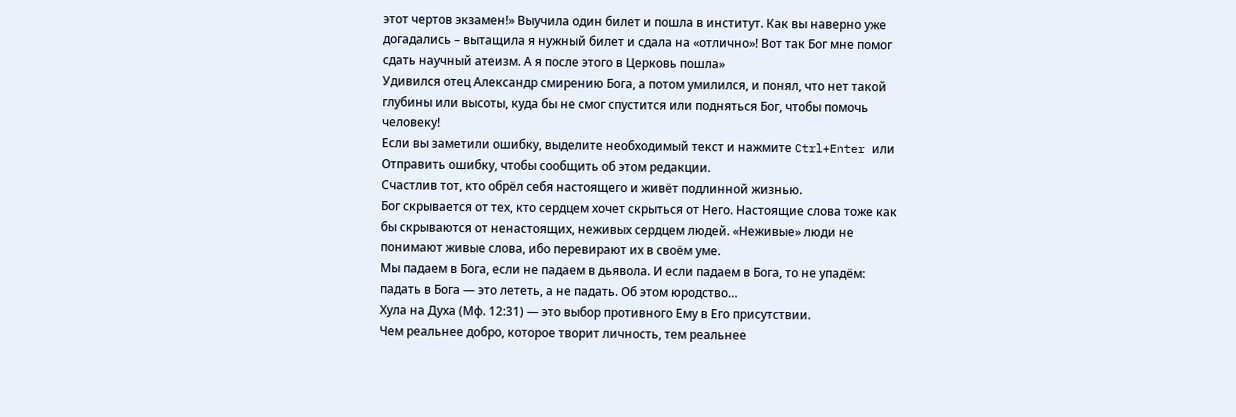этот чертов экзамен!» Выучила один билет и пошла в институт. Как вы наверно уже догадались – вытащила я нужный билет и сдала на «отлично»! Вот так Бог мне помог сдать научный атеизм. А я после этого в Церковь пошла»
Удивился отец Александр смирению Бога, а потом умилился, и понял, что нет такой глубины или высоты, куда бы не смог спустится или подняться Бог, чтобы помочь человеку!
Если вы заметили ошибку, выделите необходимый текст и нажмите Ctrl+Enter или Отправить ошибку, чтобы сообщить об этом редакции.
Счастлив тот, кто обрёл себя настоящего и живёт подлинной жизнью.
Бог скрывается от тех, кто сердцем хочет скрыться от Него. Настоящие слова тоже как бы скрываются от ненастоящих, неживых сердцем людей. «Неживые» люди не понимают живые слова, ибо перевирают их в своём уме.
Мы падаем в Бога, если не падаем в дьявола. И если падаем в Бога, то не упадём: падать в Бога — это лететь, а не падать. Об этом юродство…
Хула на Духа (Мф. 12:31) — это выбор противного Ему в Его присутствии.
Чем реальнее добро, которое творит личность, тем реальнее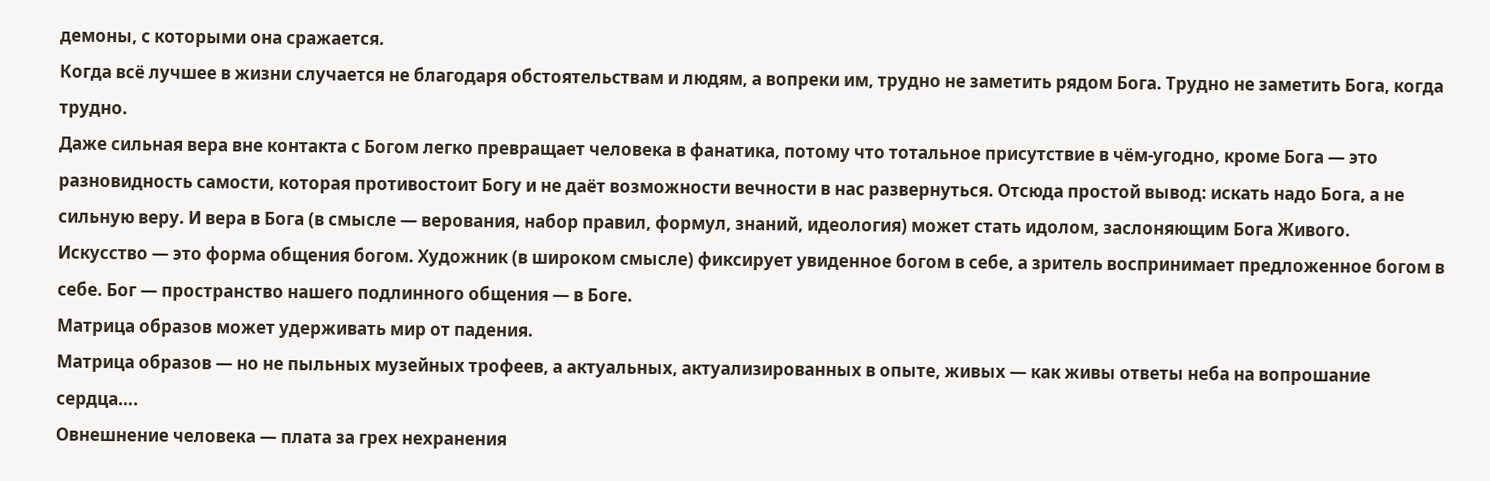демоны, с которыми она сражается.
Когда всё лучшее в жизни случается не благодаря обстоятельствам и людям, а вопреки им, трудно не заметить рядом Бога. Трудно не заметить Бога, когда трудно.
Даже сильная вера вне контакта с Богом легко превращает человека в фанатика, потому что тотальное присутствие в чём-угодно, кроме Бога — это разновидность самости, которая противостоит Богу и не даёт возможности вечности в нас развернуться. Отсюда простой вывод: искать надо Бога, а не сильную веру. И вера в Бога (в смысле — верования, набор правил, формул, знаний, идеология) может стать идолом, заслоняющим Бога Живого.
Искусство — это форма общения богом. Художник (в широком смысле) фиксирует увиденное богом в себе, а зритель воспринимает предложенное богом в себе. Бог — пространство нашего подлинного общения — в Боге.
Матрица образов может удерживать мир от падения.
Матрица образов — но не пыльных музейных трофеев, а актуальных, актуализированных в опыте, живых — как живы ответы неба на вопрошание сердца….
Овнешнение человека — плата за грех нехранения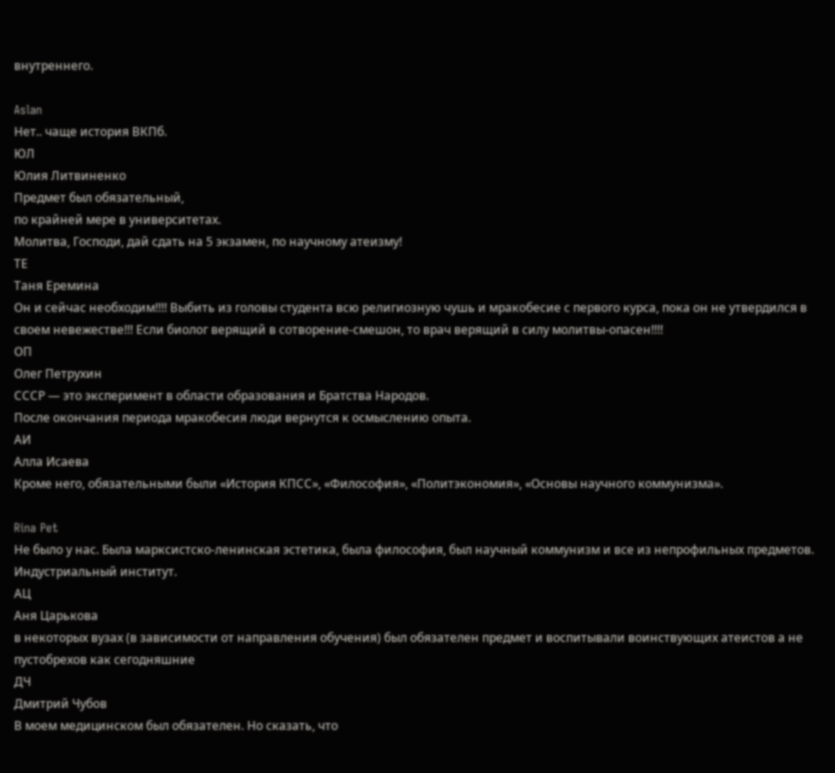внутреннего.

Aslan
Нет.. чаще история ВКПб.
ЮЛ
Юлия Литвиненко
Предмет был обязательный,
по крайней мере в университетах.
Молитва, Господи, дай сдать на 5 экзамен, по научному атеизму!
ТЕ
Таня Еремина
Он и сейчас необходим!!!! Выбить из головы студента всю религиозную чушь и мракобесие с первого курса, пока он не утвердился в своем невежестве!!! Если биолог верящий в сотворение-смешон, то врач верящий в силу молитвы-опасен!!!!
ОП
Олег Петрухин
СССР — это эксперимент в области образования и Братства Народов.
После окончания периода мракобесия люди вернутся к осмыслению опыта.
АИ
Алла Исаева
Кроме него, обязательными были «История КПСС», «Философия», «Политэкономия», «Основы научного коммунизма».

Rina Pet
Не было у нас. Была марксистско-ленинская эстетика, была философия, был научный коммунизм и все из непрофильных предметов. Индустриальный институт.
АЦ
Аня Царькова
в некоторых вузах (в зависимости от направления обучения) был обязателен предмет и воспитывали воинствующих атеистов а не пустобрехов как сегодняшние
ДЧ
Дмитрий Чубов
В моем медицинском был обязателен. Но сказать, что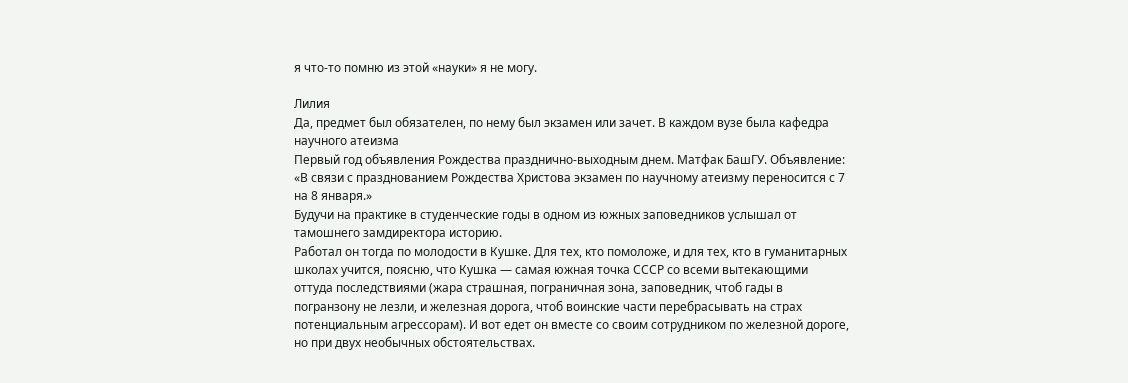я что-то помню из этой «науки» я не могу.

Лилия
Да, предмет был обязателен, по нему был экзамен или зачет. В каждом вузе была кафедра научного атеизма
Первый год объявления Рождества празднично-выходным днем. Матфак БашГУ. Объявление: «В связи с празднованием Рождества Христова экзамен по научному атеизму переносится с 7 на 8 января.»
Будучи на практике в студенческие годы в одном из южных заповедников услышал от тамошнего замдиректора историю.
Работал он тогда по молодости в Кушке. Для тех, кто помоложе, и для тех, кто в гуманитарных школах учится, поясню, что Кушка — самая южная точка СССР со всеми вытекающими оттуда последствиями (жара страшная, пограничная зона, заповедник, чтоб гады в погранзону не лезли, и железная дорога, чтоб воинские части перебрасывать на страх потенциальным агрессорам). И вот едет он вместе со своим сотрудником по железной дороге, но при двух необычных обстоятельствах.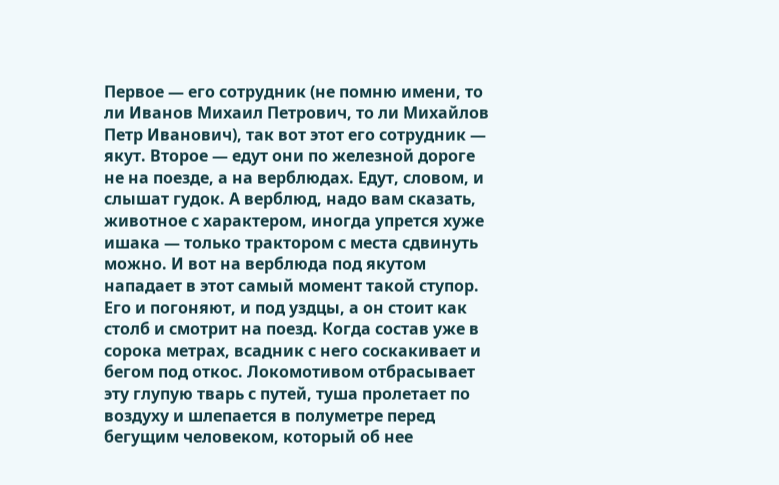Первое — его сотрудник (не помню имени, то ли Иванов Михаил Петрович, то ли Михайлов Петр Иванович), так вот этот его сотрудник — якут. Второе — едут они по железной дороге не на поезде, а на верблюдах. Едут, словом, и слышат гудок. А верблюд, надо вам сказать, животное с характером, иногда упрется хуже ишака — только трактором с места сдвинуть можно. И вот на верблюда под якутом нападает в этот самый момент такой ступор. Его и погоняют, и под уздцы, а он стоит как столб и смотрит на поезд. Когда состав уже в сорока метрах, всадник с него соскакивает и бегом под откос. Локомотивом отбрасывает эту глупую тварь с путей, туша пролетает по воздуху и шлепается в полуметре перед бегущим человеком, который об нее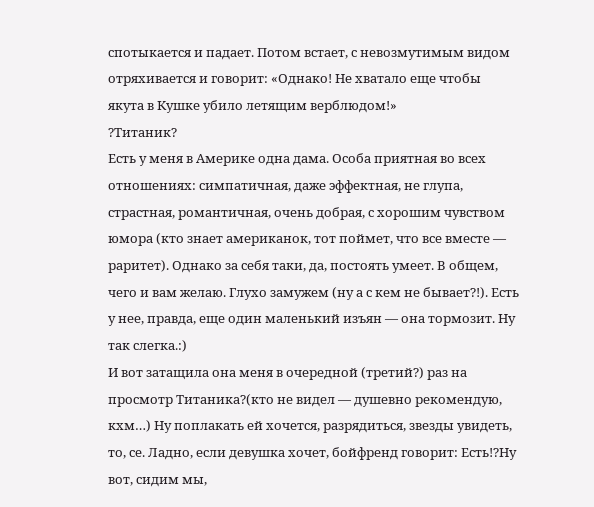спотыкается и падает. Потом встает, с невозмутимым видом отряхивается и говорит: «Однако! Не хватало еще чтобы якута в Кушке убило летящим верблюдом!»
?Титаник?
Есть у меня в Америке одна дама. Особа приятная во всех отношениях: симпатичная, даже эффектная, не глупа, страстная, романтичная, очень добрая, с хорошим чувством юмора (кто знает американок, тот поймет, что все вместе — раритет). Однако за себя таки, да, постоять умеет. В общем, чего и вам желаю. Глухо замужем (ну а с кем не бывает?!). Есть у нее, правда, еще один маленький изъян — она тормозит. Ну так слегка.:)
И вот затащила она меня в очередной (третий?) раз на просмотр Титаника?(кто не видел — душевно рекомендую, кхм…) Ну поплакать ей хочется, разрядиться, звезды увидеть, то, се. Ладно, если девушка хочет, бойфренд говорит: Есть!?Ну вот, сидим мы,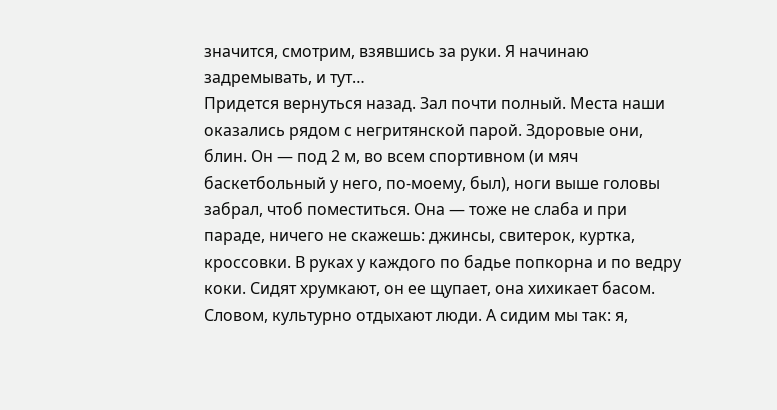значится, смотрим, взявшись за руки. Я начинаю задремывать, и тут…
Придется вернуться назад. Зал почти полный. Места наши оказались рядом с негритянской парой. Здоровые они, блин. Он — под 2 м, во всем спортивном (и мяч баскетбольный у него, по-моему, был), ноги выше головы забрал, чтоб поместиться. Она — тоже не слаба и при параде, ничего не скажешь: джинсы, свитерок, куртка, кроссовки. В руках у каждого по бадье попкорна и по ведру коки. Сидят хрумкают, он ее щупает, она хихикает басом. Словом, культурно отдыхают люди. А сидим мы так: я,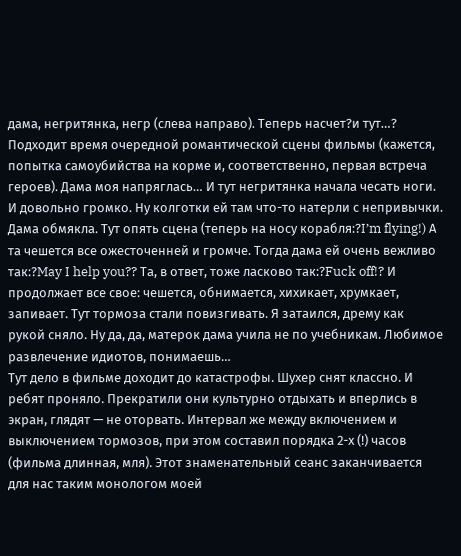дама, негритянка, негр (слева направо). Теперь насчет?и тут…?
Подходит время очередной романтической сцены фильмы (кажется, попытка самоубийства на корме и, соответственно, первая встреча героев). Дама моя напряглась… И тут негритянка начала чесать ноги. И довольно громко. Ну колготки ей там что-то натерли с непривычки. Дама обмякла. Тут опять сцена (теперь на носу корабля:?I’m flying!) А та чешется все ожесточенней и громче. Тогда дама ей очень вежливо так:?May I help you?? Та, в ответ, тоже ласково так:?Fuck off!? И продолжает все свое: чешется, обнимается, хихикает, хрумкает, запивает. Тут тормоза стали повизгивать. Я затаился, дрему как рукой сняло. Ну да, да, матерок дама учила не по учебникам. Любимое развлечение идиотов, понимаешь…
Тут дело в фильме доходит до катастрофы. Шухер снят классно. И ребят проняло. Прекратили они культурно отдыхать и вперлись в экран, глядят — не оторвать. Интервал же между включением и выключением тормозов, при этом составил порядка 2-х (!) часов (фильма длинная, мля). Этот знаменательный сеанс заканчивается для нас таким монологом моей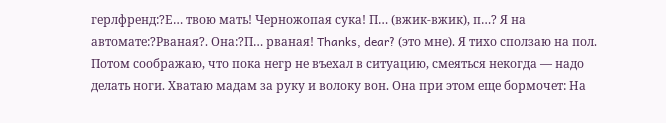герлфренд:?Е… твою мать! Черножопая сука! П… (вжик-вжик), п…? Я на автомате:?Рваная?. Она:?П… рваная! Thanks, dear? (это мне). Я тихо сползаю на пол. Потом соображаю, что пока негр не въехал в ситуацию, смеяться некогда — надо делать ноги. Хватаю мадам за руку и волоку вон. Она при этом еще бормочет: На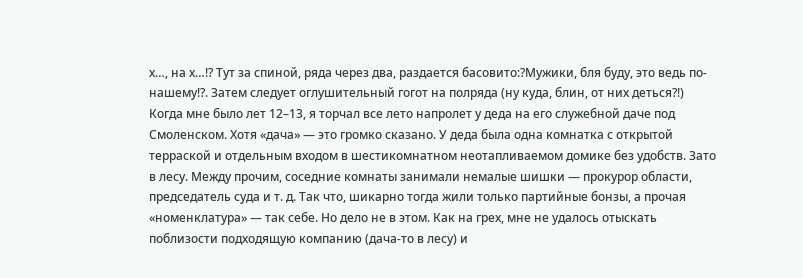х…, на х…!? Тут за спиной, ряда через два, раздается басовито:?Мужики, бля буду, это ведь по-нашему!?. Затем следует оглушительный гогот на полряда (ну куда, блин, от них деться?!)
Когда мне было лет 12–13, я торчал все лето напролет у деда на его служебной даче под Смоленском. Хотя «дача» — это громко сказано. У деда была одна комнатка с открытой терраской и отдельным входом в шестикомнатном неотапливаемом домике без удобств. Зато в лесу. Между прочим, соседние комнаты занимали немалые шишки — прокурор области, председатель суда и т. д. Так что, шикарно тогда жили только партийные бонзы, а прочая «номенклатура» — так себе. Но дело не в этом. Как на грех, мне не удалось отыскать поблизости подходящую компанию (дача-то в лесу) и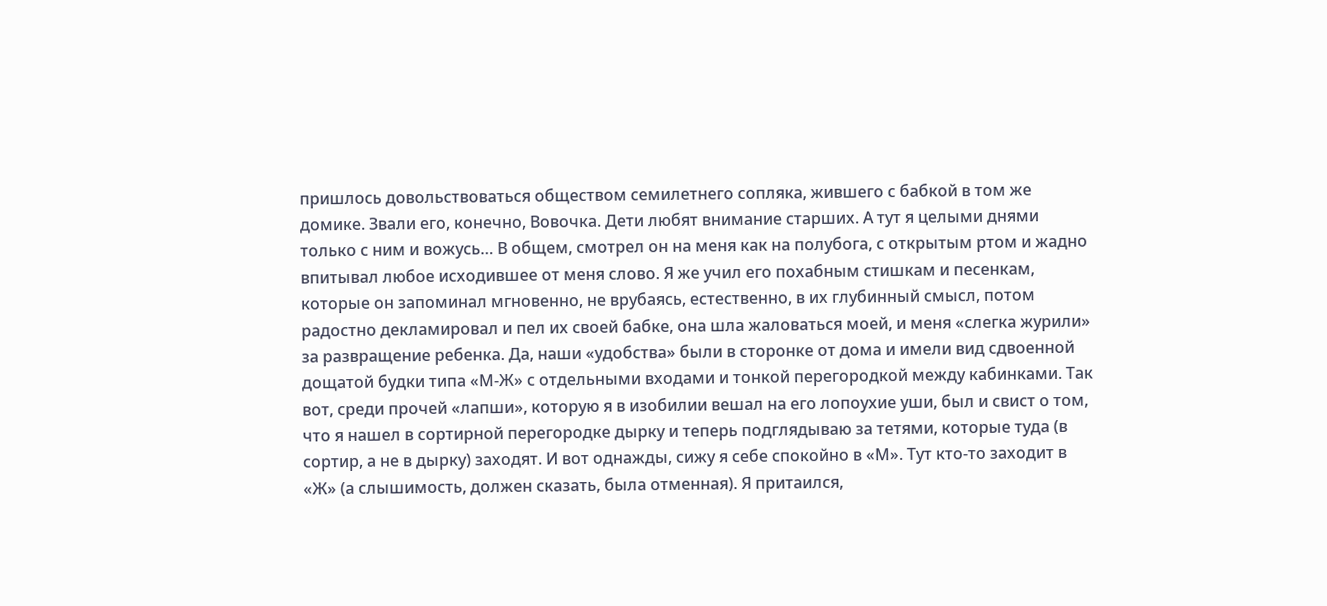пришлось довольствоваться обществом семилетнего сопляка, жившего с бабкой в том же домике. Звали его, конечно, Вовочка. Дети любят внимание старших. А тут я целыми днями только с ним и вожусь… В общем, смотрел он на меня как на полубога, с открытым ртом и жадно впитывал любое исходившее от меня слово. Я же учил его похабным стишкам и песенкам, которые он запоминал мгновенно, не врубаясь, естественно, в их глубинный смысл, потом радостно декламировал и пел их своей бабке, она шла жаловаться моей, и меня «слегка журили» за развращение ребенка. Да, наши «удобства» были в сторонке от дома и имели вид сдвоенной дощатой будки типа «М-Ж» с отдельными входами и тонкой перегородкой между кабинками. Так вот, среди прочей «лапши», которую я в изобилии вешал на его лопоухие уши, был и свист о том, что я нашел в сортирной перегородке дырку и теперь подглядываю за тетями, которые туда (в сортир, а не в дырку) заходят. И вот однажды, сижу я себе спокойно в «М». Тут кто-то заходит в «Ж» (а слышимость, должен сказать, была отменная). Я притаился,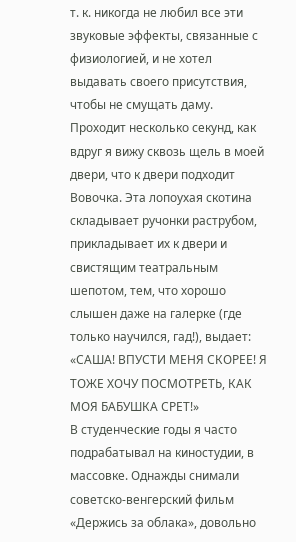т. к. никогда не любил все эти звуковые эффекты, связанные с физиологией, и не хотел выдавать своего присутствия, чтобы не смущать даму. Проходит несколько секунд, как вдруг я вижу сквозь щель в моей двери, что к двери подходит Вовочка. Эта лопоухая скотина складывает ручонки раструбом, прикладывает их к двери и свистящим театральным шепотом, тем, что хорошо слышен даже на галерке (где только научился, гад!), выдает: «САША! ВПУСТИ МЕНЯ СКОРЕЕ! Я ТОЖЕ ХОЧУ ПОСМОТРЕТЬ, КАК МОЯ БАБУШКА СРЕТ!»
В студенческие годы я часто подрабатывал на киностудии, в массовке. Однажды снимали советско-венгерский фильм «Держись за облака», довольно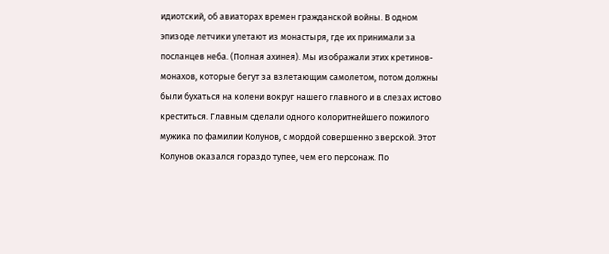идиотский, об авиаторах времен гражданской войны. В одном эпизоде летчики улетают из монастыря, где их принимали за посланцев неба. (Полная ахинея). Мы изображали этих кретинов-монахов, которые бегут за взлетающим самолетом, потом должны были бухаться на колени вокруг нашего главного и в слезах истово креститься. Главным сделали одного колоритнейшего пожилого мужика по фамилии Колунов, с мордой совершенно зверской. Этот Колунов оказался гораздо тупее, чем его персонаж. По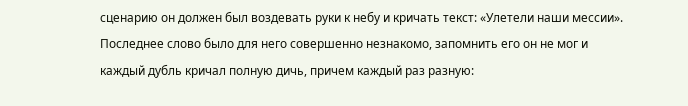сценарию он должен был воздевать руки к небу и кричать текст: «Улетели наши мессии». Последнее слово было для него совершенно незнакомо, запомнить его он не мог и каждый дубль кричал полную дичь, причем каждый раз разную: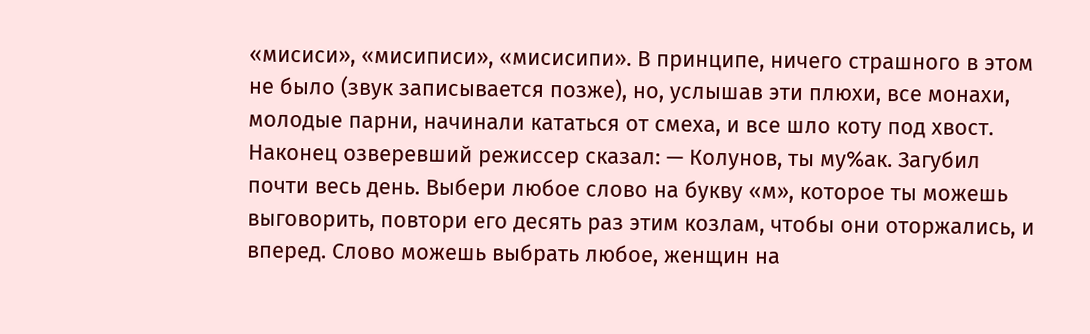«мисиси», «мисиписи», «мисисипи». В принципе, ничего страшного в этом не было (звук записывается позже), но, услышав эти плюхи, все монахи, молодые парни, начинали кататься от смеха, и все шло коту под хвост. Наконец озверевший режиссер сказал: — Колунов, ты му%ак. Загубил почти весь день. Выбери любое слово на букву «м», которое ты можешь выговорить, повтори его десять раз этим козлам, чтобы они оторжались, и вперед. Слово можешь выбрать любое, женщин на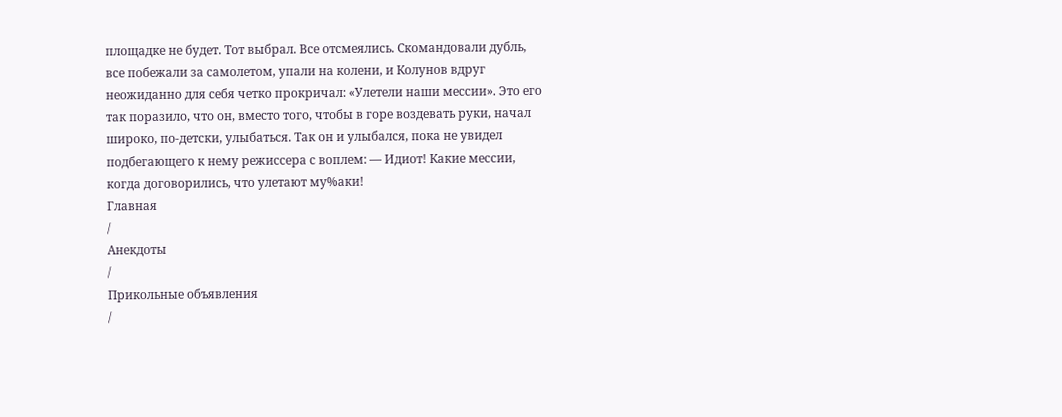площадке не будет. Тот выбрал. Все отсмеялись. Скомандовали дубль, все побежали за самолетом, упали на колени, и Колунов вдруг неожиданно для себя четко прокричал: «Улетели наши мессии». Это его так поразило, что он, вместо того, чтобы в горе воздевать руки, начал широко, по-детски, улыбаться. Так он и улыбался, пока не увидел подбегающего к нему режиссера с воплем: — Идиот! Какие мессии, когда договорились, что улетают му%аки!
Главная
/
Анекдоты
/
Прикольные объявления
/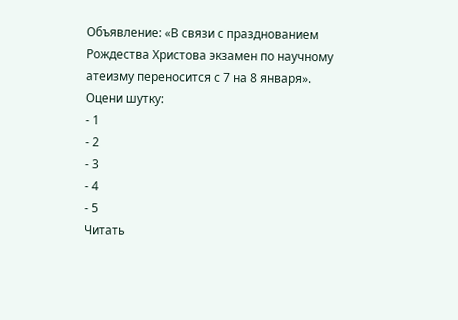Объявление: «В связи с празднованием Рождества Христова экзамен по научному атеизму переносится с 7 на 8 января».
Оцени шутку:
- 1
- 2
- 3
- 4
- 5
Читать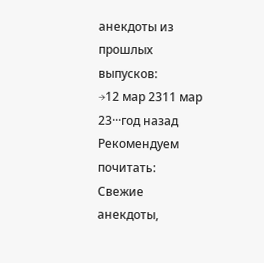анекдоты из прошлых выпусков:
→12 мар 2311 мар 23···год назад
Рекомендуем почитать: Свежие анекдоты,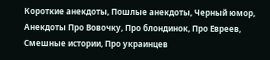Короткие анекдоты, Пошлые анекдоты, Черный юмор, Анекдоты Про Вовочку, Про блондинок, Про Евреев, Смешные истории, Про украинцев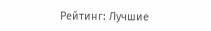Рейтинг: Лучшие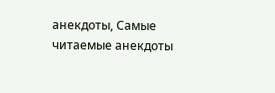анекдоты, Самые читаемые анекдоты